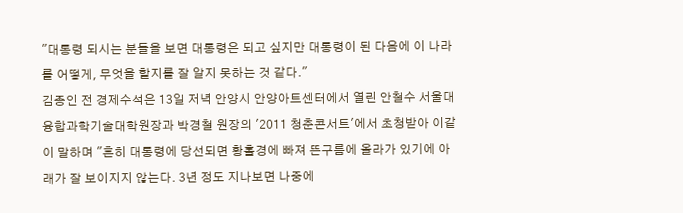"대통령 되시는 분들을 보면 대통령은 되고 싶지만 대통령이 된 다음에 이 나라를 어떻게, 무엇을 할지를 잘 알지 못하는 것 같다."
김종인 전 경제수석은 13일 저녁 안양시 안양아트센터에서 열린 안철수 서울대 융합과학기술대학원장과 박경철 원장의 '2011 청춘콘서트'에서 초청받아 이같이 말하며 "흔히 대통령에 당선되면 황홀경에 빠져 뜬구름에 올라가 있기에 아래가 잘 보이지지 않는다. 3년 정도 지나보면 나중에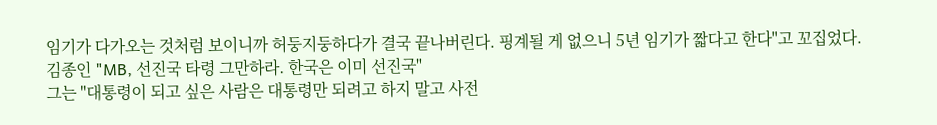임기가 다가오는 것처럼 보이니까 허둥지둥하다가 결국 끝나버린다. 핑계될 게 없으니 5년 임기가 짧다고 한다"고 꼬집었다.
김종인 "MB, 선진국 타령 그만하라. 한국은 이미 선진국"
그는 "대통령이 되고 싶은 사람은 대통령만 되려고 하지 말고 사전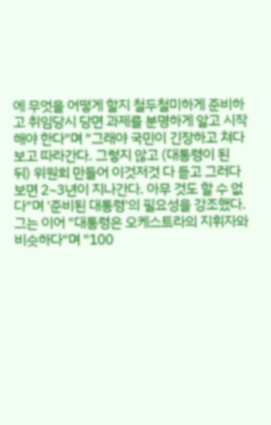에 무엇을 어떻게 할지 철두철미하게 준비하고 취임당시 당면 과제를 분명하게 알고 시작해야 한다"며 "그래야 국민이 긴장하고 쳐다보고 따라간다. 그렇지 않고 (대통령이 된 뒤) 위원회 만들어 이것저것 다 듣고 그러다보면 2~3년이 지나간다. 아무 것도 할 수 없다"며 '준비된 대통령'의 필요성을 강조했다.
그는 이어 "대통령은 오케스트라의 지휘자와 비슷하다"며 "100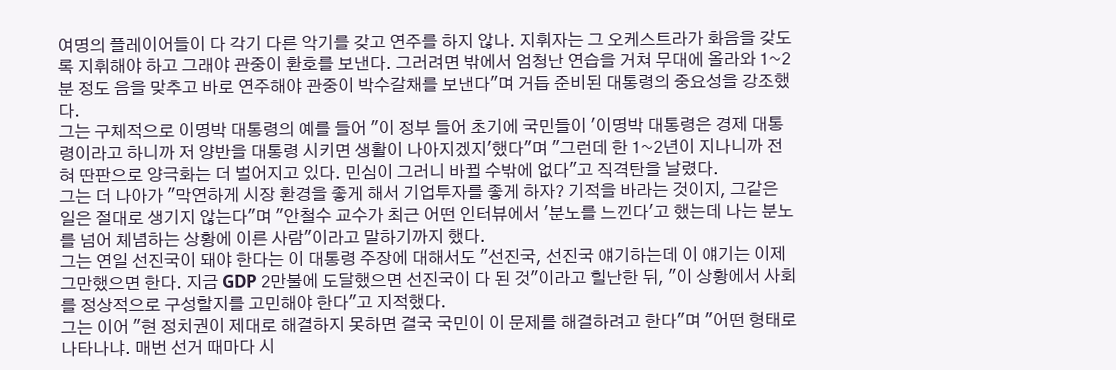여명의 플레이어들이 다 각기 다른 악기를 갖고 연주를 하지 않나. 지휘자는 그 오케스트라가 화음을 갖도록 지휘해야 하고 그래야 관중이 환호를 보낸다. 그러려면 밖에서 엄청난 연습을 거쳐 무대에 올라와 1~2분 정도 음을 맞추고 바로 연주해야 관중이 박수갈채를 보낸다"며 거듭 준비된 대통령의 중요성을 강조했다.
그는 구체적으로 이명박 대통령의 예를 들어 "이 정부 들어 초기에 국민들이 '이명박 대통령은 경제 대통령이라고 하니까 저 양반을 대통령 시키면 생활이 나아지겠지'했다"며 "그런데 한 1~2년이 지나니까 전혀 딴판으로 양극화는 더 벌어지고 있다. 민심이 그러니 바뀔 수밖에 없다"고 직격탄을 날렸다.
그는 더 나아가 "막연하게 시장 환경을 좋게 해서 기업투자를 좋게 하자? 기적을 바라는 것이지, 그같은 일은 절대로 생기지 않는다"며 "안철수 교수가 최근 어떤 인터뷰에서 '분노를 느낀다'고 했는데 나는 분노를 넘어 체념하는 상황에 이른 사람"이라고 말하기까지 했다.
그는 연일 선진국이 돼야 한다는 이 대통령 주장에 대해서도 "선진국, 선진국 얘기하는데 이 얘기는 이제 그만했으면 한다. 지금 GDP 2만불에 도달했으면 선진국이 다 된 것"이라고 힐난한 뒤, "이 상황에서 사회를 정상적으로 구성할지를 고민해야 한다"고 지적했다.
그는 이어 "현 정치권이 제대로 해결하지 못하면 결국 국민이 이 문제를 해결하려고 한다"며 "어떤 형태로 나타나냐. 매번 선거 때마다 시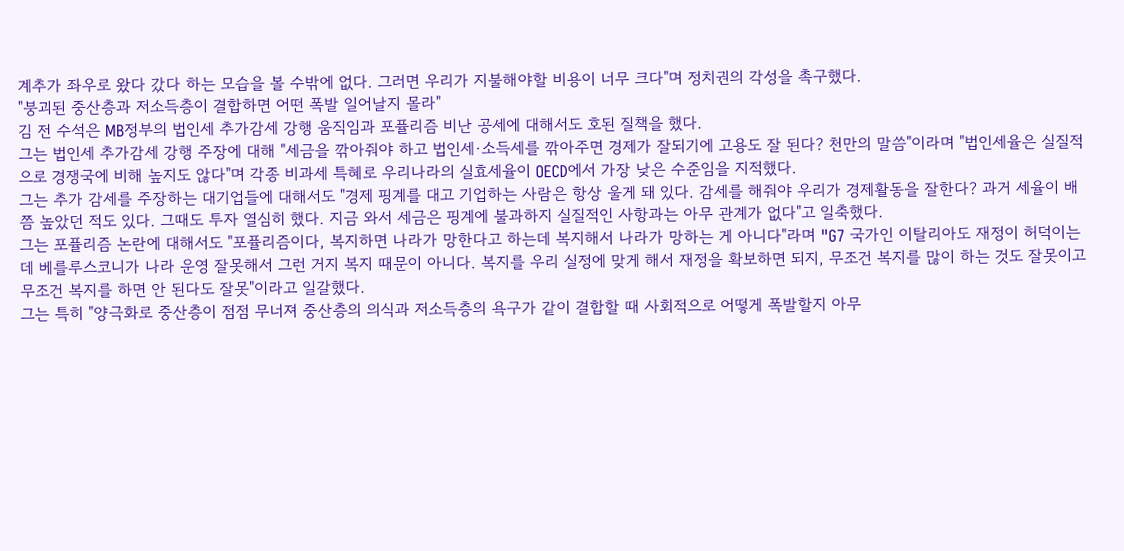계추가 좌우로 왔다 갔다 하는 모습을 볼 수밖에 없다. 그러면 우리가 지불해야할 비용이 너무 크다"며 정치권의 각성을 촉구했다.
"붕괴된 중산층과 저소득층이 결합하면 어떤 폭발 일어날지 몰라"
김 전 수석은 MB정부의 법인세 추가감세 강행 움직임과 포퓰리즘 비난 공세에 대해서도 호된 질책을 했다.
그는 법인세 추가감세 강행 주장에 대해 "세금을 깎아줘야 하고 법인세·소득세를 깎아주면 경제가 잘되기에 고용도 잘 된다? 천만의 말씀"이라며 "법인세율은 실질적으로 경쟁국에 비해 높지도 않다"며 각종 비과세 특혜로 우리나라의 실효세율이 OECD에서 가장 낮은 수준임을 지적했다.
그는 추가 감세를 주장하는 대기업들에 대해서도 "경제 핑계를 대고 기업하는 사람은 항상 울게 돼 있다. 감세를 해줘야 우리가 경제활동을 잘한다? 과거 세율이 배쯤 높았던 적도 있다. 그때도 투자 열심히 했다. 지금 와서 세금은 핑계에 불과하지 실질적인 사항과는 아무 관계가 없다"고 일축했다.
그는 포퓰리즘 논란에 대해서도 "포퓰리즘이다, 복지하면 나라가 망한다고 하는데 복지해서 나라가 망하는 게 아니다"라며 "G7 국가인 이탈리아도 재정이 허덕이는데 베를루스코니가 나라 운영 잘못해서 그런 거지 복지 때문이 아니다. 복지를 우리 실정에 맞게 해서 재정을 확보하면 되지, 무조건 복지를 많이 하는 것도 잘못이고 무조건 복지를 하면 안 된다도 잘못"이라고 일갈했다.
그는 특히 "양극화로 중산층이 점점 무너져 중산층의 의식과 저소득층의 욕구가 같이 결합할 때 사회적으로 어떻게 폭발할지 아무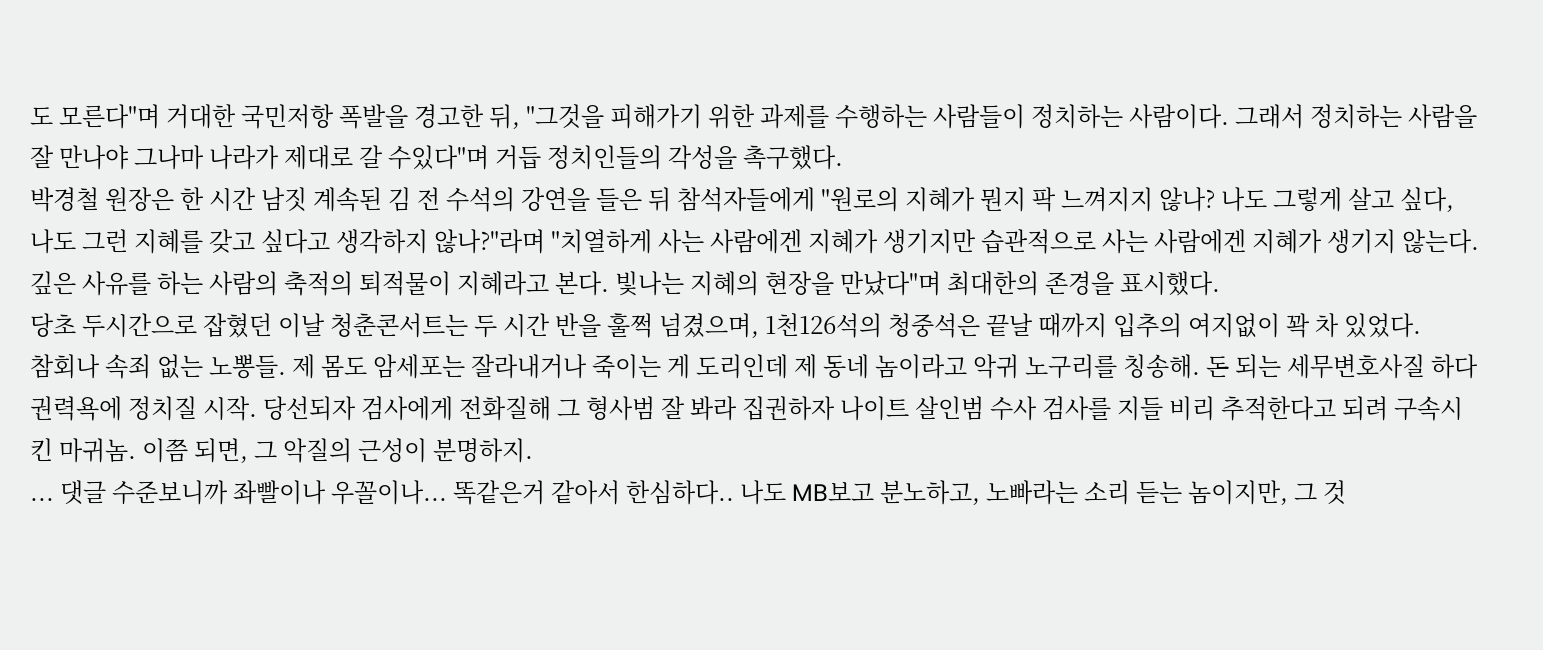도 모른다"며 거대한 국민저항 폭발을 경고한 뒤, "그것을 피해가기 위한 과제를 수행하는 사람들이 정치하는 사람이다. 그래서 정치하는 사람을 잘 만나야 그나마 나라가 제대로 갈 수있다"며 거듭 정치인들의 각성을 촉구했다.
박경철 원장은 한 시간 남짓 계속된 김 전 수석의 강연을 들은 뒤 참석자들에게 "원로의 지혜가 뭔지 팍 느껴지지 않나? 나도 그렇게 살고 싶다, 나도 그런 지혜를 갖고 싶다고 생각하지 않나?"라며 "치열하게 사는 사람에겐 지혜가 생기지만 습관적으로 사는 사람에겐 지혜가 생기지 않는다. 깊은 사유를 하는 사람의 축적의 퇴적물이 지혜라고 본다. 빛나는 지혜의 현장을 만났다"며 최대한의 존경을 표시했다.
당초 두시간으로 잡혔던 이날 청춘콘서트는 두 시간 반을 훌쩍 넘겼으며, 1천126석의 청중석은 끝날 때까지 입추의 여지없이 꽉 차 있었다.
참회나 속죄 없는 노뽕들. 제 몸도 암세포는 잘라내거나 죽이는 게 도리인데 제 동네 놈이라고 악귀 노구리를 칭송해. 돈 되는 세무변호사질 하다 권력욕에 정치질 시작. 당선되자 검사에게 전화질해 그 형사범 잘 봐라 집권하자 나이트 살인범 수사 검사를 지들 비리 추적한다고 되려 구속시킨 마귀놈. 이쯤 되면, 그 악질의 근성이 분명하지.
... 댓글 수준보니까 좌빨이나 우꼴이나... 똑같은거 같아서 한심하다.. 나도 MB보고 분노하고, 노빠라는 소리 듣는 놈이지만, 그 것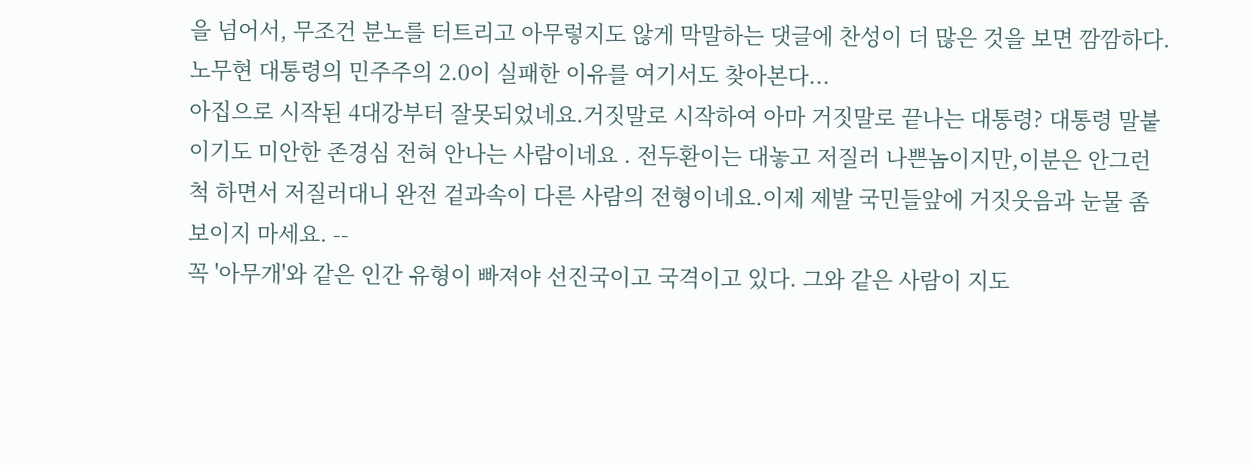을 넘어서, 무조건 분노를 터트리고 아무렇지도 않게 막말하는 댓글에 찬성이 더 많은 것을 보면 깜깜하다. 노무현 대통령의 민주주의 2.0이 실패한 이유를 여기서도 찾아본다...
아집으로 시작된 4대강부터 잘못되었네요.거짓말로 시작하여 아마 거짓말로 끝나는 대통령? 대통령 말붙이기도 미안한 존경심 전혀 안나는 사람이네요 . 전두환이는 대놓고 저질러 나쁜놈이지만,이분은 안그런척 하면서 저질러대니 완전 겉과속이 다른 사람의 전형이네요.이제 제발 국민들앞에 거짓웃음과 눈물 좀 보이지 마세요. --
꼭 '아무개'와 같은 인간 유형이 빠져야 선진국이고 국격이고 있다. 그와 같은 사람이 지도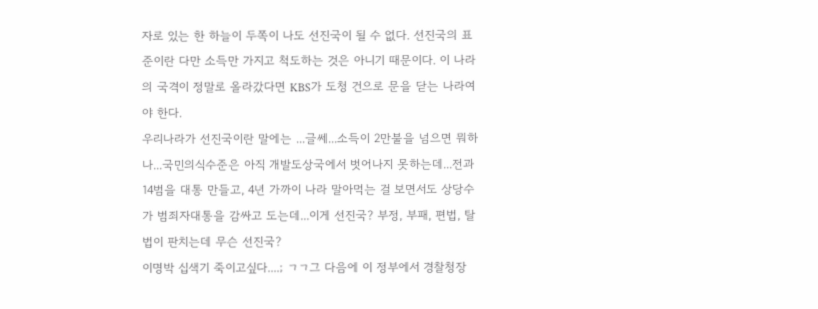자로 있는 한 하늘이 두쪽이 나도 선진국이 될 수 없다. 선진국의 표준이란 다만 소득만 가지고 척도하는 것은 아니기 때문이다. 이 나라의 국격이 정말로 올라갔다면 KBS가 도청 건으로 문을 닫는 나라여야 한다.
우리나라가 선진국이란 말에는 ...글쎄...소득이 2만불을 넘으면 뭐하나...국민의식수준은 아직 개발도상국에서 벗어나지 못하는데...전과14범을 대통 만들고, 4년 가까이 나라 말아먹는 걸 보면서도 상당수가 범죄자대통을 감싸고 도는데...이게 선진국? 부정, 부패, 편법, 탈법이 판치는데 무슨 선진국?
이명박 십색기 죽이고싶다....; ㄱㄱ그 다음에 이 정부에서 경찰청장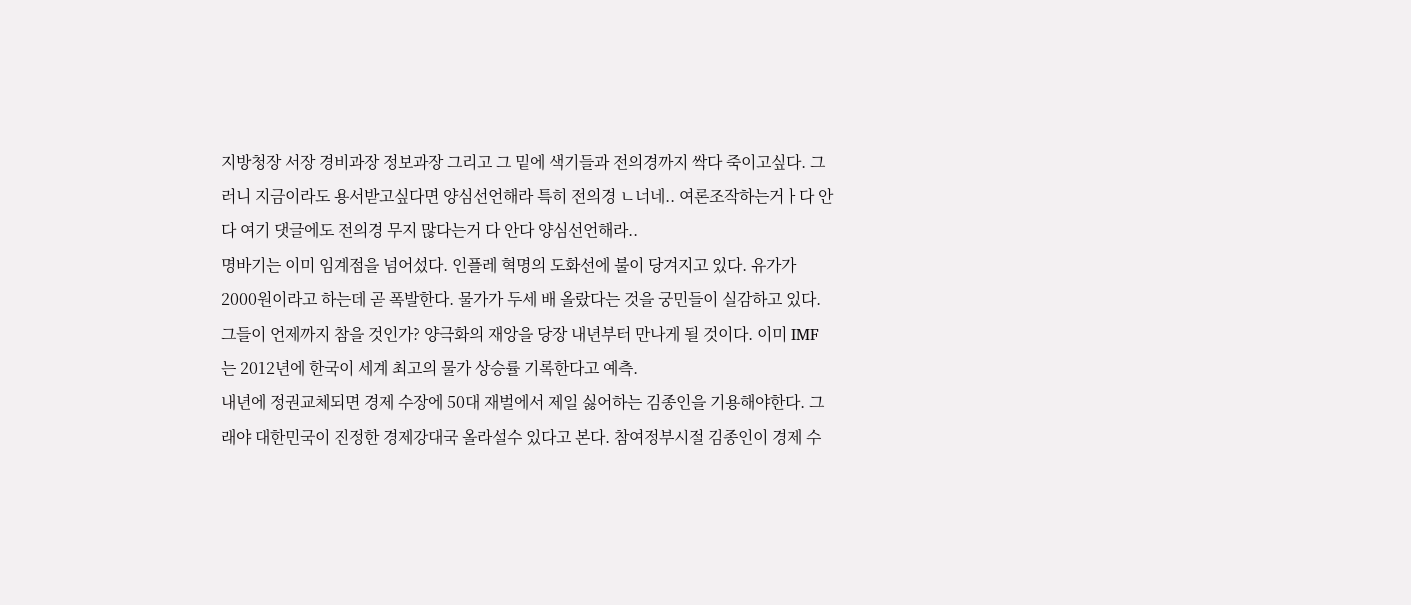지방청장 서장 경비과장 정보과장 그리고 그 밑에 색기들과 전의경까지 싹다 죽이고싶다. 그러니 지금이라도 용서받고싶다면 양심선언해라 특히 전의경 ㄴ너네.. 여론조작하는거ㅏ다 안다 여기 댓글에도 전의경 무지 많다는거 다 안다 양심선언해라..
명바기는 이미 임계점을 넘어섰다. 인플레 혁명의 도화선에 불이 당겨지고 있다. 유가가 2000원이라고 하는데 곧 폭발한다. 물가가 두세 배 올랐다는 것을 궁민들이 실감하고 있다. 그들이 언제까지 참을 것인가? 양극화의 재앙을 당장 내년부터 만나게 될 것이다. 이미 IMF는 2012년에 한국이 세계 최고의 물가 상승률 기록한다고 예측.
내년에 정권교체되면 경제 수장에 50대 재벌에서 제일 싫어하는 김종인을 기용해야한다. 그래야 대한민국이 진정한 경제강대국 올라설수 있다고 본다. 참여정부시절 김종인이 경제 수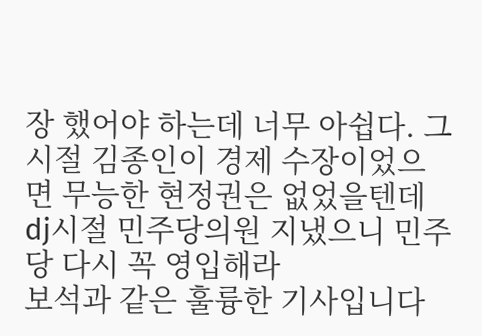장 했어야 하는데 너무 아쉽다. 그 시절 김종인이 경제 수장이었으면 무능한 현정권은 없었을텐데 dj시절 민주당의원 지냈으니 민주당 다시 꼭 영입해라
보석과 같은 훌륭한 기사입니다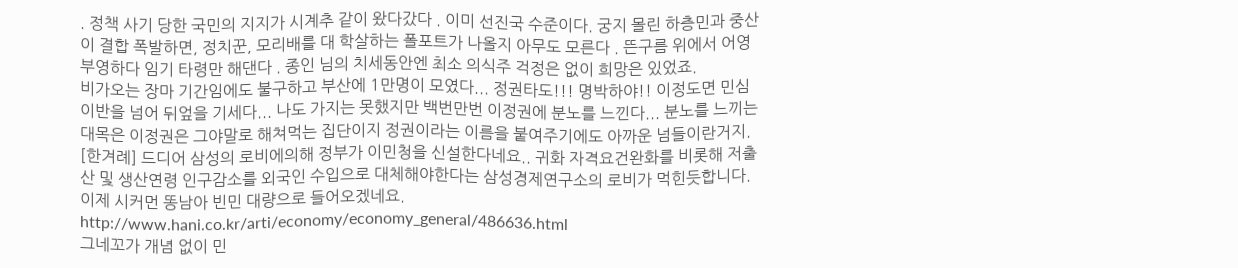. 정책 사기 당한 국민의 지지가 시계추 같이 왔다갔다 . 이미 선진국 수준이다. 궁지 몰린 하층민과 중산이 결합 폭발하면, 정치꾼, 모리배를 대 학살하는 폴포트가 나올지 아무도 모른다 . 뜬구름 위에서 어영부영하다 임기 타령만 해댄다 . 종인 님의 치세동안엔 최소 의식주 걱정은 없이 희망은 있었죠.
비가오는 장마 기간임에도 불구하고 부산에 1만명이 모였다... 정권타도!!! 명박하야!! 이정도면 민심 이반을 넘어 뒤엎을 기세다... 나도 가지는 못했지만 백번만번 이정권에 분노를 느낀다... 분노를 느끼는 대목은 이정권은 그야말로 해쳐먹는 집단이지 정권이라는 이름을 붙여주기에도 아까운 넘들이란거지.
[한겨례] 드디어 삼성의 로비에의해 정부가 이민청을 신설한다네요.. 귀화 자격요건완화를 비롯해 저출산 및 생산연령 인구감소를 외국인 수입으로 대체해야한다는 삼성경제연구소의 로비가 먹힌듯합니다. 이제 시커먼 똥남아 빈민 대량으로 들어오겠네요. http://www.hani.co.kr/arti/economy/economy_general/486636.html
그네꼬가 개념 없이 민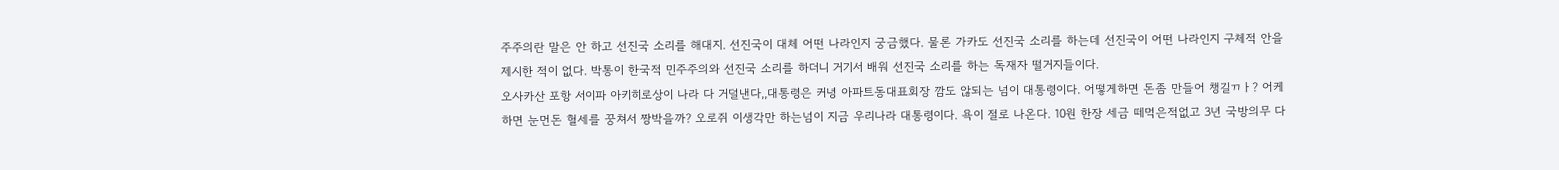주주의란 말은 안 하고 선진국 소리를 해대지. 선진국이 대체 어떤 나라인지 궁금했다. 물론 가카도 선진국 소리를 하는데 선진국이 어떤 나라인지 구체적 안을 제시한 적이 없다. 박통이 한국적 민주주의와 선진국 소리를 하더니 거기서 배워 선진국 소리를 하는 독재자 떨거지들이다.
오사카산 포항 서이파 아키히로상이 나라 다 거덜낸다,,대통령은 커녕 아파트동대표회장 깜도 않되는 넘이 대통령이다. 어떻게하면 돈좀 만들어 챙길ㄲㅏ? 어케하면 눈먼돈 혈세를 꿍쳐서 짱박을까? 오로쥐 이생각만 하는넘이 지금 우리나라 대통령이다. 욕이 절로 나온다. 10원 한장 세금 떼먹은적없고 3년 국방의무 다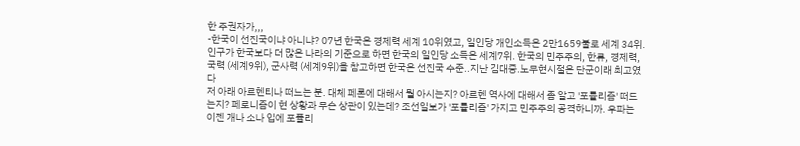한 주권자가,,,
-한국이 선진국이냐 아니냐? 07년 한국은 경제력 세계 10위였고, 일인당 개인소득은 2만1659불로 세계 34위. 인구가 한국보다 더 많은 나라의 기준으로 하면 한국의 일인당 소득은 세계7위. 한국의 민주주의, 한류, 경제력, 국력 (세계9위), 군사력 (세계9위)을 참고하면 한국은 선진국 수준..지난 김대중.노무현시절은 단군이래 최고였다
저 아래 아르헨티나 떠느는 분. 대체 페론에 대해서 뭘 아시는지? 아르헨 역사에 대해서 좀 알고 '포률리즘' 떠드는지? 페로니즘이 현 상황과 무슨 상관이 있는데? 조선일보가 '포률리즘' 가지고 민주주의 공격하니까. 우파는 이젠 개나 소나 입에 포퓰리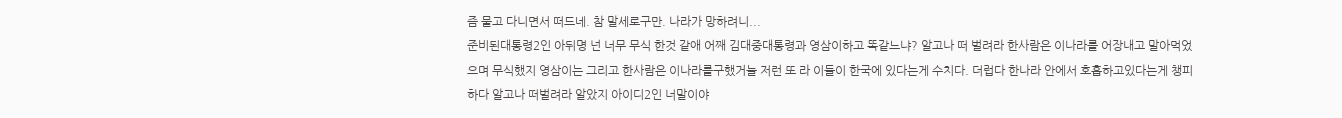즘 물고 다니면서 떠드네. 참 말세로구만. 나라가 망하려니...
준비된대통령2인 아뒤명 넌 너무 무식 한것 같애 어째 김대중대통령과 영삼이하고 똑같느냐? 알고나 떠 벌려라 한사람은 이나라를 어장내고 말아먹었으며 무식했지 영삼이는 그리고 한사람은 이나라를구했거늘 저런 또 라 이들이 한국에 있다는게 수치다. 더럽다 한나라 안에서 호흡하고있다는게 챙피하다 알고나 떠벌려라 알았지 아이디2인 너말이야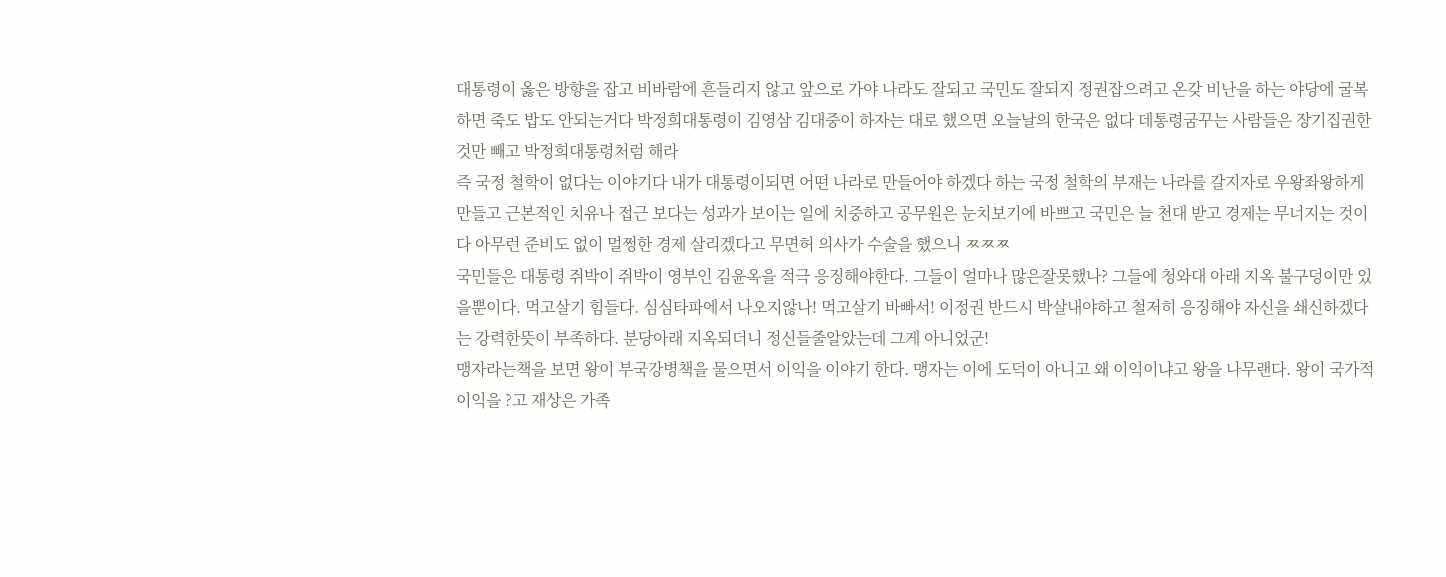대통령이 옳은 방향을 잡고 비바람에 흔들리지 않고 앞으로 가야 나라도 잘되고 국민도 잘되지 정권잡으려고 온갖 비난을 하는 야당에 굴복하면 죽도 밥도 안되는거다 박정희대통령이 김영삼 김대중이 하자는 대로 했으면 오늘날의 한국은 없다 데통령굼꾸는 사람들은 장기집권한 것만 빼고 박정희대통령처럼 해라
즉 국정 철학이 없다는 이야기다 내가 대통령이되면 어떤 나라로 만들어야 하겠다 하는 국정 철학의 부재는 나라를 갈지자로 우왕좌왕하게 만들고 근본적인 치유나 접근 보다는 성과가 보이는 일에 치중하고 공무원은 눈치보기에 바쁘고 국민은 늘 천대 받고 경제는 무너지는 것이다 아무런 준비도 없이 멀쩡한 경제 살리겠다고 무면허 의사가 수술을 했으니 ㅉㅉㅉ
국민들은 대통령 쥐박이 쥐박이 영부인 김윤옥을 적극 응징해야한다. 그들이 얼마나 많은잘못했나? 그들에 청와대 아래 지옥 불구덩이만 있을뿐이다. 먹고살기 힘들다. 심심타파에서 나오지않나! 먹고살기 바빠서! 이정권 반드시 박살내야하고 철저히 응징해야 자신을 쇄신하겠다는 강력한뜻이 부족하다. 분당아래 지옥되더니 정신들줄알았는데 그게 아니었군!
맹자라는책을 보면 왕이 부국강병책을 물으면서 이익을 이야기 한다. 맹자는 이에 도덕이 아니고 왜 이익이냐고 왕을 나무랜다. 왕이 국가적이익을 ?고 재상은 가족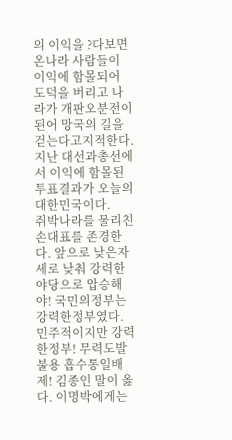의 이익을 ?다보면 온나라 사람들이 이익에 함몰되어 도덕을 버리고 나라가 개판오분전이 된어 망국의 길을 걷는다고지적한다.지난 대선과총선에서 이익에 함몰된 투표결과가 오늘의 대한민국이다.
쥐박나라를 물리친 손대표를 존경한다. 앞으로 낮은자세로 낮춰 강력한야당으로 압승해야! 국민의정부는 강력한정부였다. 민주적이지만 강력한정부! 무력도발불용 흡수통일배제! 김종인 말이 옳다. 이명박에게는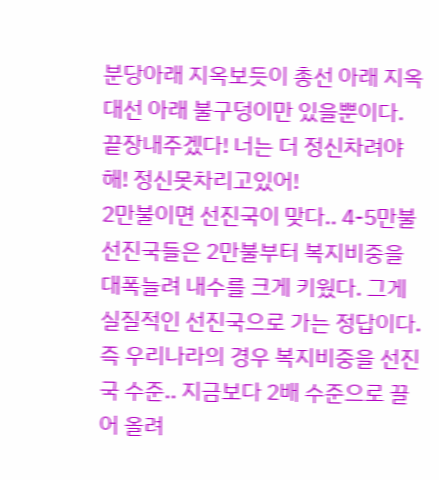분당아래 지옥보듯이 총선 아래 지옥 대선 아래 불구덩이만 있을뿐이다. 끝장내주겠다! 너는 더 정신차려야해! 정신못차리고있어!
2만불이면 선진국이 맞다.. 4-5만불 선진국들은 2만불부터 복지비중을 대폭늘려 내수를 크게 키웠다. 그게 실질적인 선진국으로 가는 정답이다. 즉 우리나라의 경우 복지비중을 선진국 수준.. 지금보다 2배 수준으로 끌어 올려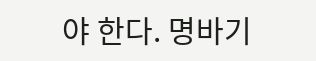야 한다. 명바기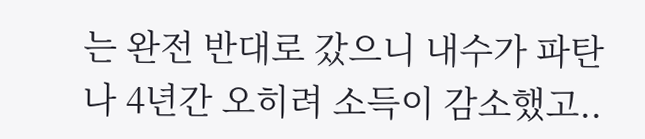는 완전 반대로 갔으니 내수가 파탄나 4년간 오히려 소득이 감소했고..